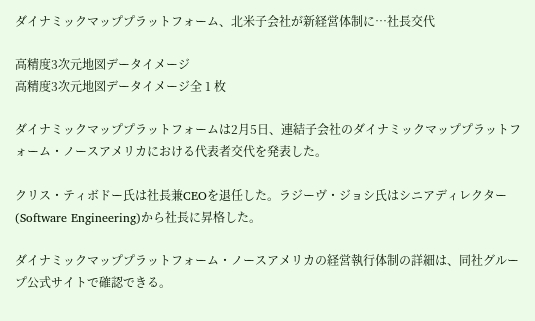ダイナミックマッププラットフォーム、北米子会社が新経営体制に…社長交代

高精度3次元地図データイメージ
高精度3次元地図データイメージ全 1 枚

ダイナミックマッププラットフォームは2月5日、連結子会社のダイナミックマッププラットフォーム・ノースアメリカにおける代表者交代を発表した。

クリス・ティボドー氏は社長兼CEOを退任した。ラジーヴ・ジョシ氏はシニアディレクター(Software Engineering)から社長に昇格した。

ダイナミックマッププラットフォーム・ノースアメリカの経営執行体制の詳細は、同社グループ公式サイトで確認できる。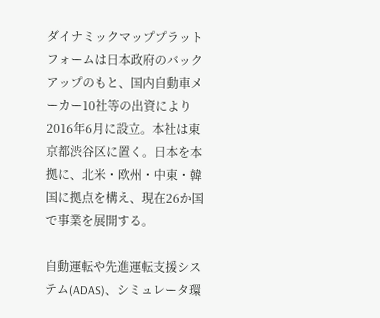ダイナミックマッププラットフォームは日本政府のバックアップのもと、国内自動車メーカー10社等の出資により2016年6月に設立。本社は東京都渋谷区に置く。日本を本拠に、北米・欧州・中東・韓国に拠点を構え、現在26か国で事業を展開する。

自動運転や先進運転支援システム(ADAS)、シミュレータ環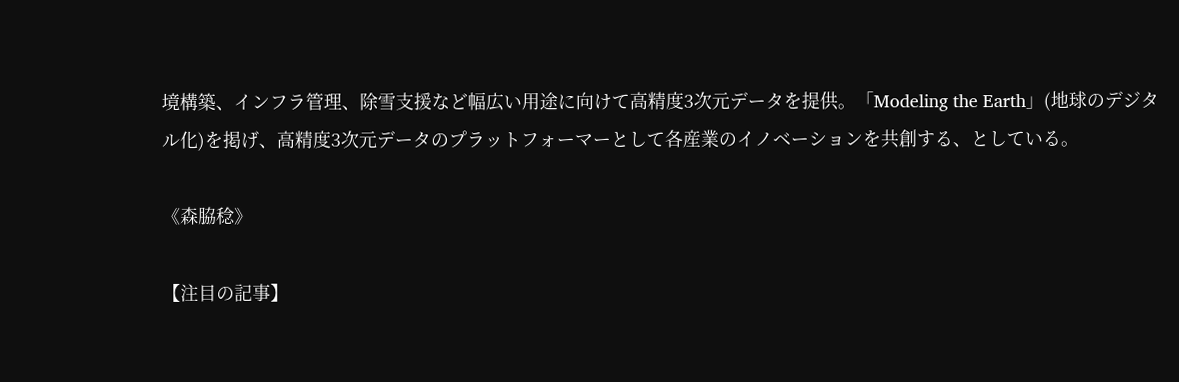境構築、インフラ管理、除雪支援など幅広い用途に向けて高精度3次元データを提供。「Modeling the Earth」(地球のデジタル化)を掲げ、高精度3次元データのプラットフォーマーとして各産業のイノベーションを共創する、としている。

《森脇稔》

【注目の記事】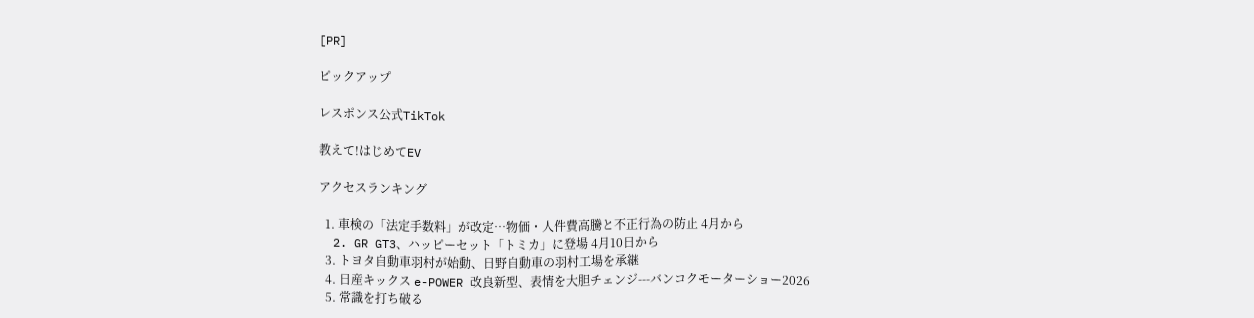[PR]

ピックアップ

レスポンス公式TikTok

教えて!はじめてEV

アクセスランキング

  1. 車検の「法定手数料」が改定…物価・人件費高騰と不正行為の防止 4月から
  2. GR GT3、ハッピーセット「トミカ」に登場 4月10日から
  3. トヨタ自動車羽村が始動、日野自動車の羽村工場を承継
  4. 日産キックス e-POWER 改良新型、表情を大胆チェンジ---バンコクモーターショー2026
  5. 常識を打ち破る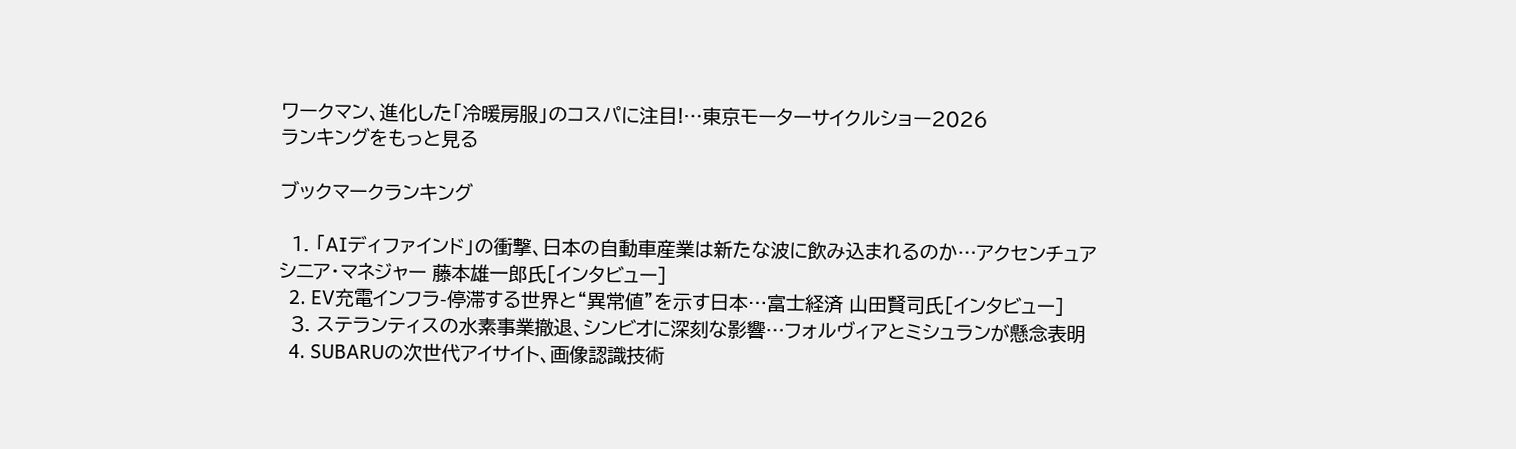ワークマン、進化した「冷暖房服」のコスパに注目!…東京モーターサイクルショー2026
ランキングをもっと見る

ブックマークランキング

  1. 「AIディファインド」の衝撃、日本の自動車産業は新たな波に飲み込まれるのか…アクセンチュア シニア・マネジャー 藤本雄一郎氏[インタビュー]
  2. EV充電インフラ-停滞する世界と“異常値”を示す日本…富士経済 山田賢司氏[インタビュー]
  3. ステランティスの水素事業撤退、シンビオに深刻な影響…フォルヴィアとミシュランが懸念表明
  4. SUBARUの次世代アイサイト、画像認識技術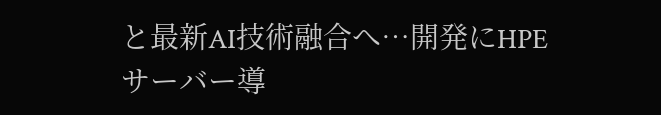と最新AI技術融合へ…開発にHPEサーバー導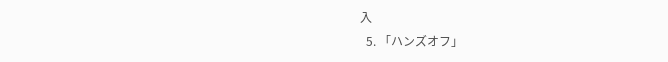入
  5. 「ハンズオフ」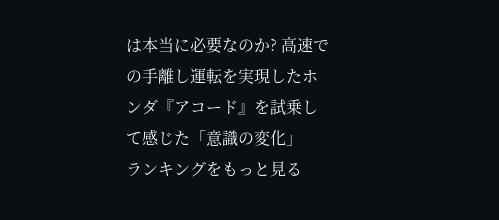は本当に必要なのか? 高速での手離し運転を実現したホンダ『アコード』を試乗して感じた「意識の変化」
ランキングをもっと見る